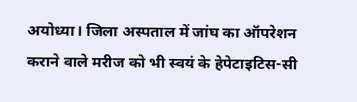अयोध्या। जिला अस्पताल में जांघ का ऑपरेशन कराने वाले मरीज को भी स्वयं के हेपेटाइटिस-सी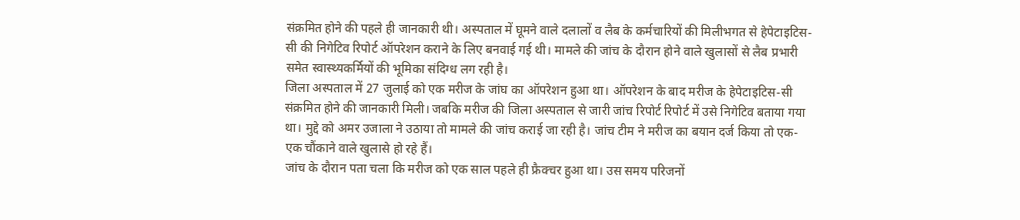संक्रमित होने की पहले ही जानकारी थी। अस्पताल में घूमने वाले दलालों व लैब के कर्मचारियों की मिलीभगत से हेपेटाइटिस-सी की निगेटिव रिपोर्ट ऑपरेशन कराने के लिए बनवाई गई थी। मामले की जांच के दौरान होने वाले खुलासों से लैब प्रभारी समेत स्वास्थ्यकर्मियों की भूमिका संदिग्ध लग रही है।
जिला अस्पताल में 27 जुलाई को एक मरीज के जांघ का ऑपरेशन हुआ था। ऑपरेशन के बाद मरीज के हेपेटाइटिस-सी संक्रमित होने की जानकारी मिली। जबकि मरीज की जिला अस्पताल से जारी जांच रिपोर्ट रिपोर्ट में उसे निगेटिव बताया गया था। मुद्दे को अमर उजाला ने उठाया तो मामले की जांच कराई जा रही है। जांच टीम ने मरीज का बयान दर्ज किया तो एक-एक चौंकाने वाले खुलासे हो रहे हैं।
जांच के दौरान पता चला कि मरीज को एक साल पहले ही फ्रैक्चर हुआ था। उस समय परिजनों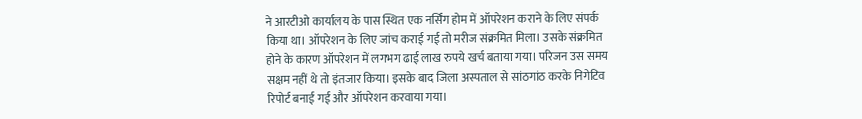ने आरटीओ कार्यालय के पास स्थित एक नर्सिंग होम में ऑपरेशन कराने के लिए संपर्क किया था। ऑपरेशन के लिए जांच कराई गई तो मरीज संक्रमित मिला। उसके संक्रमित होने के कारण ऑपरेशन में लगभग ढाई लाख रुपये खर्च बताया गया। परिजन उस समय सक्षम नहीं थे तो इंतजार किया। इसके बाद जिला अस्पताल से सांठगांठ करके निगेटिव रिपोर्ट बनाई गई और ऑपरेशन करवाया गया।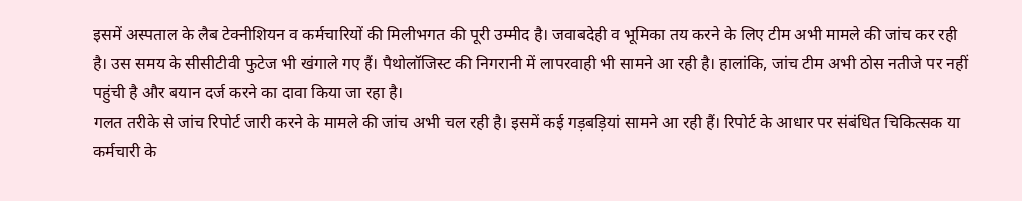इसमें अस्पताल के लैब टेक्नीशियन व कर्मचारियों की मिलीभगत की पूरी उम्मीद है। जवाबदेही व भूमिका तय करने के लिए टीम अभी मामले की जांच कर रही है। उस समय के सीसीटीवी फुटेज भी खंगाले गए हैं। पैथोलॉजिस्ट की निगरानी में लापरवाही भी सामने आ रही है। हालांकि, जांच टीम अभी ठोस नतीजे पर नहीं पहुंची है और बयान दर्ज करने का दावा किया जा रहा है।
गलत तरीके से जांच रिपोर्ट जारी करने के मामले की जांच अभी चल रही है। इसमें कई गड़बड़ियां सामने आ रही हैं। रिपोर्ट के आधार पर संबंधित चिकित्सक या कर्मचारी के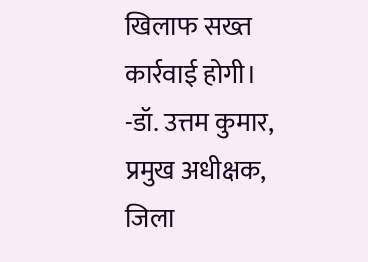खिलाफ सख्त कार्रवाई होगी।
-डॉ. उत्तम कुमार, प्रमुख अधीक्षक, जिला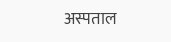अस्पताल